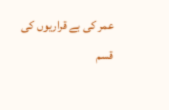عمر کی بے قراریوں کی قسم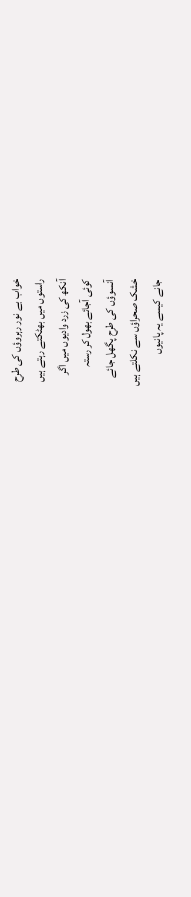خواب بے نور رہروؤں کی طرح
راستوں میں بھٹکتے رہتے ہیں
آنکھ کی زرد وادیوں میں اگر
کوئی آجائے بھول کر رستہ
آنسوؤں کی طرح پگھل جائے
خشک صحراؤں سے نکلتے ہیں
جانے کیسے یہ پانیوں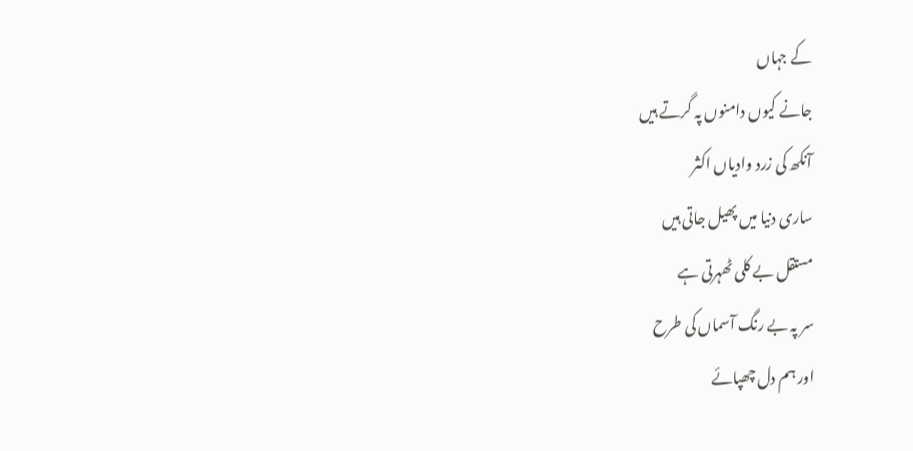کے جہاں
جانے کیوں دامنوں پہ گرتے ہیں
آنکھ کی زرد وادیاں اکثر
ساری دنیا میں پھیل جاتی ہیں
مستقل بے کلی ٹھہرتی ہے
سر پہ بے رنگ آسماں کی طرح
اور ہم دل چھپائے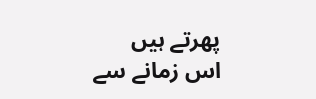پھرتے ہیں
اس زمانے سے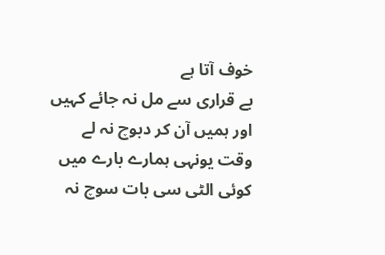خوف آتا ہے
بے قراری سے مل نہ جائے کہیں
اور ہمیں آن کر دبوچ نہ لے
وقت یونہی ہمارے بارے میں
کوئی الٹی سی بات سوچ نہ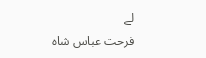لے
فرحت عباس شاہ